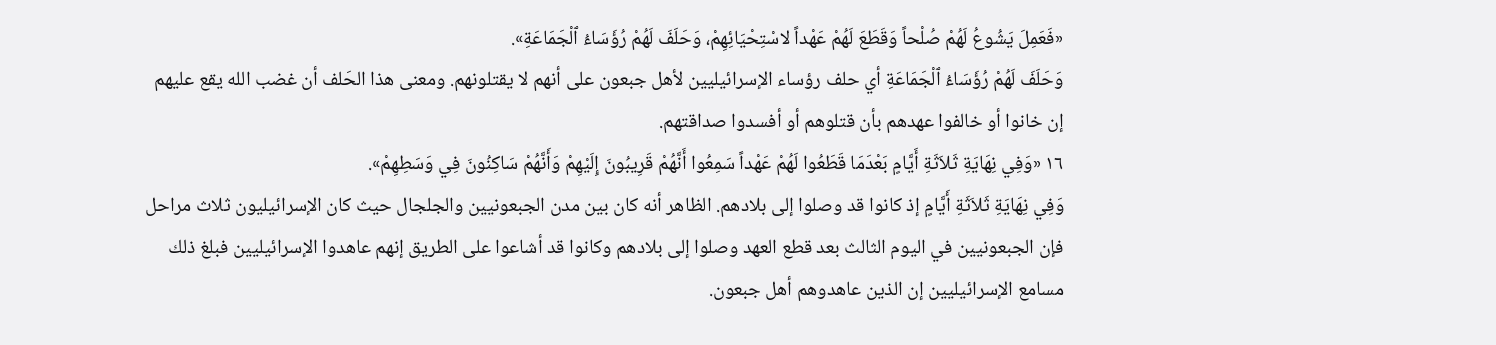«فَعَمِلَ يَشُوعُ لَهُمْ صُلْحاً وَقَطَعَ لَهُمْ عَهْداً لاسْتِحْيَائِهِمْ، وَحَلَفَ لَهُمْ رُؤَسَاءُ ٱلْجَمَاعَةِ».
وَحَلَفَ لَهُمْ رُؤَسَاءُ ٱلْجَمَاعَةِ أي حلف رؤساء الإسرائيليين لأهل جبعون على أنهم لا يقتلونهم. ومعنى هذا الحَلف أن غضب الله يقع عليهم إن خانوا أو خالفوا عهدهم بأن قتلوهم أو أفسدوا صداقتهم.
١٦ «وَفِي نِهَايَةِ ثَلاَثَةِ أَيَّامٍ بَعْدَمَا قَطَعُوا لَهُمْ عَهْداً سَمِعُوا أَنَّهُمْ قَرِيبُونَ إِلَيْهِمْ وَأَنَّهُمْ سَاكِنُونَ فِي وَسَطِهِمْ».
وَفِي نِهَايَةِ ثَلاَثَةِ أَيَّامٍ إذ كانوا قد وصلوا إلى بلادهم. الظاهر أنه كان بين مدن الجبعونيين والجلجال حيث كان الإسرائيليون ثلاث مراحل فإن الجبعونيين في اليوم الثالث بعد قطع العهد وصلوا إلى بلادهم وكانوا قد أشاعوا على الطريق إنهم عاهدوا الإسرائيليين فبلغ ذلك مسامع الإسرائيليين إن الذين عاهدوهم أهل جبعون.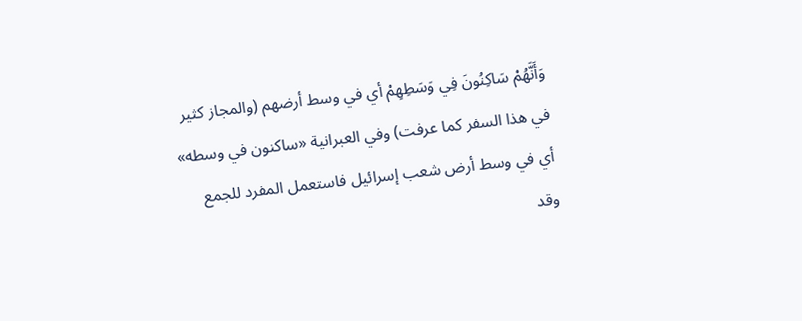وَأَنَّهُمْ سَاكِنُونَ فِي وَسَطِهِمْ أي في وسط أرضهم (والمجاز كثير في هذا السفر كما عرفت) وفي العبرانية «ساكنون في وسطه» أي في وسط أرض شعب إسرائيل فاستعمل المفرد للجمع وقد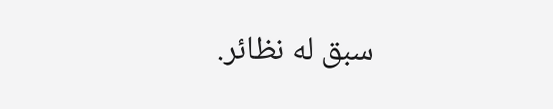سبق له نظائر.